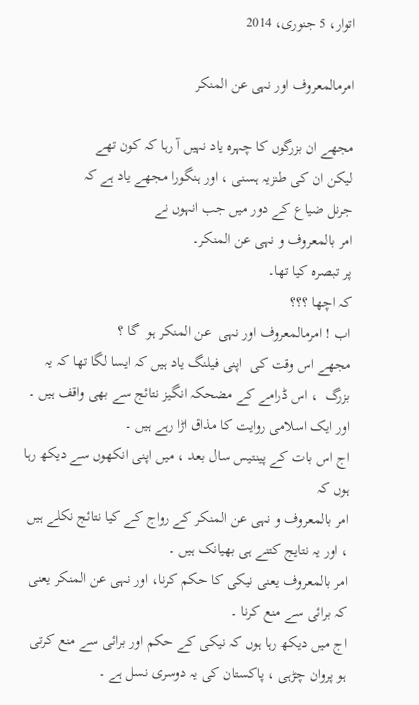اتوار، 5 جنوری، 2014

امرمالمعروف اور نہی عن المنکر

مجھے ان بزرگوں کا چہرہ یاد نہیں آ رہا کہ کون تھے
لیکن ان کی طنزیہ ہسنی ، اور ہنگورا مجھے یاد ہے کہ
جرنل ضیاع کے دور میں جب انہوں نے
امر بالمعروف و نہی عن المنکر۔
پر تبصرہ کیا تھا۔
کہ اچھا ؟؟؟
اب ! امرمالمعروف اور نہی  عن المنکر ہو  گا ؟
مجھے اس وقت کی  اپنی فیلنگ یاد ہیں کہ ایسا لگا تھا کہ یہ بزرگ  ، اس ڈرامے کے مضحکہ انگیز نتائج سے بھی واقف ہیں ۔
اور ایک اسلامی روایت کا مذاق اڑا رہے ہیں ۔
اج اس بات کے پینتیس سال بعد ، میں اپنی انکھوں سے دیکھ رہا ہوں کہ
امر بالمعروف و نہی عن المنکر کے رواج کے کیا نتائج نکلے ہیں ، اور یہ نتایج کتنے ہی بھیانک ہیں ۔
امر بالمعروف یعنی نیکی کا حکم کرنا، اور نہی عن المنکر یعنی کہ برائی سے منع کرنا ۔
اج میں دیکھ رہا ہوں کہ نیکی کے حکم اور برائی سے منع کرتی ہو پروان چڑہی ، پاکستان کی یہ دوسری نسل ہے ۔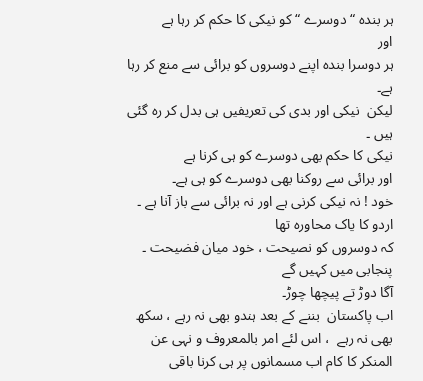ہر بندہ “ دوسرے “ کو نیکی کا حکم کر رہا ہے
اور
ہر دوسرا بندہ اپنے دوسروں کو برائی سے منع کر رہا ہے۔
لیکن  نیکی اور بدی کی تعریفیں ہی بدل کر رہ گئی ہیں ۔
نیکی کا حکم بھی دوسرے کو ہی کرنا ہے
اور برائی سے روکنا بھی دوسرے کو ہی ہے۔
خود ! نہ نیکی کرنی ہے اور نہ برائی سے باز آنا ہے ۔
اردو کا یاک محاورہ تھا
کہ دوسروں کو نصیحت ، خود میان فضیحت ۔
پنجابی میں کہیں گے
آگا دوڑ تے پیچھا چوڑ۔
اب پاکستان  بننے کے بعد ہندو بھی نہ رہے ، سکھ بھی نہ رہے  ، اس لئے امر بالمعروف و نہی عن المنکر کا کام اب مسمانوں پر ہی کرنا باقی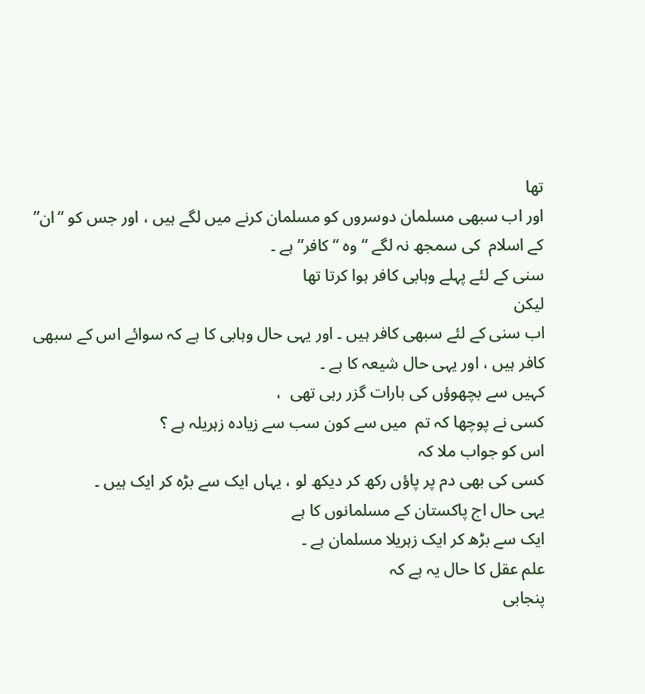تھا
اور اب سبھی مسلمان دوسروں کو مسلمان کرنے میں لگے ہیں ، اور جس کو “ان” کے اسلام  کی سمجھ نہ لگے “وہ “ کافر” ہے ۔
سنی کے لئے پہلے وہابی کافر ہوا کرتا تھا
لیکن
اب سنی کے لئے سبھی کافر ہیں ۔ اور یہی حال وہابی کا ہے کہ سوائے اس کے سبھی کافر ہیں ، اور یہی حال شیعہ کا ہے ۔
کہیں سے بچھوؤں کی بارات گزر رہی تھی  ،
کسی نے پوچھا کہ تم  میں سے کون سب سے زیادہ زہریلہ ہے ؟
اس کو جواب ملا کہ
کسی کی بھی دم پر پاؤں رکھ کر دیکھ لو ، یہاں ایک سے بڑہ کر ایک ہیں ۔
یہی حال اج پاکستان کے مسلمانوں کا ہے
ایک سے بڑھ کر ایک زہریلا مسلمان ہے ۔
علم عقل کا حال یہ ہے کہ
پنجابی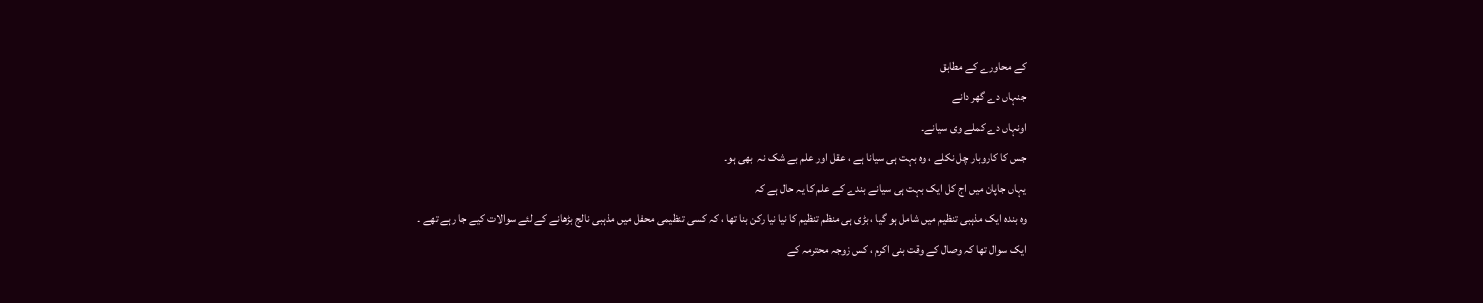کے محاورے کے مطابق
جنہاں دے گھر دانے
اونہاں دے کملے وی سیانے۔
جس کا کاروبار چل نکلے ، وہ بہت ہی سیانا ہے ، عقل اور علم بے شک نہ  بھی ہو۔
یہاں جاپان میں اج کل ایک بہت ہی سیانے بندے کے علم کا یہ حال ہے کہ
وہ بندہ ایک مذہبی تنظیم میں شامل ہو گیا ، بڑی ہی منظم تنظیم کا نیا نیا رکن بنا تھا ، کہ کسی تنظیمی محفل میں مذہبی نالج بڑھانے کے لئے سوالات کیے جا رہے تھے ۔
ایک سوال تھا کہ وصال کے وقت بنی اکرم ، کس زوجہ محترمہ کے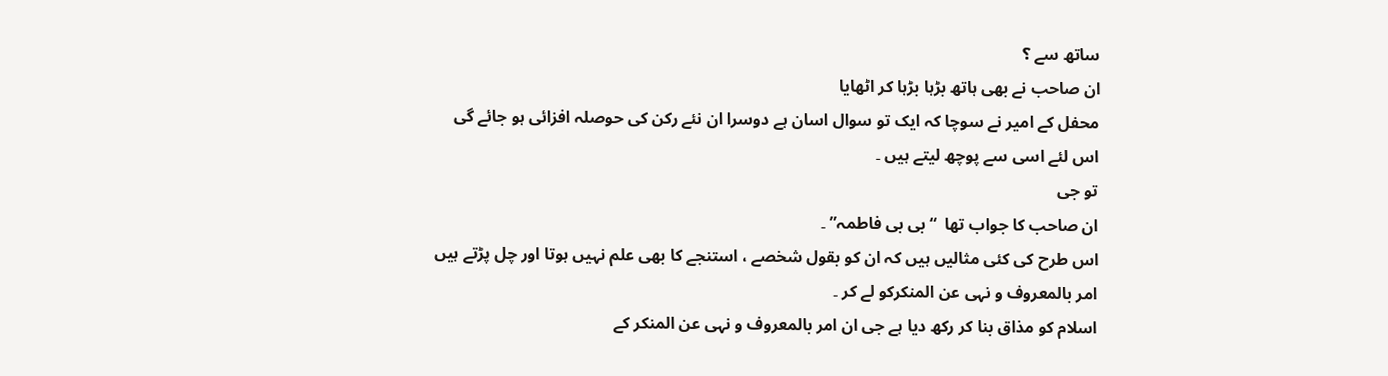ساتھ سے ؟
ان صاحب نے بھی ہاتھ بڑہا بڑہا کر اٹھایا
محفل کے امیر نے سوچا کہ ایک تو سوال اسان ہے دوسرا ان نئے رکن کی حوصلہ افزائی ہو جائے گی
اس لئے اسی سے پوچھ لیتے ہیں ۔
تو جی
ان صاحب کا جواب تھا  “ بی بی فاطمہ” ۔
اس طرح کی کئی مثالیں ہیں کہ ان کو بقول شخصے ، استنجے کا بھی علم نہیں ہوتا اور چل پڑتے ہیں
امر بالمعروف و نہی عن المنکرکو لے کر ۔
اسلام کو مذاق بنا کر رکھ دیا ہے جی ان امر بالمعروف و نہی عن المنکر کے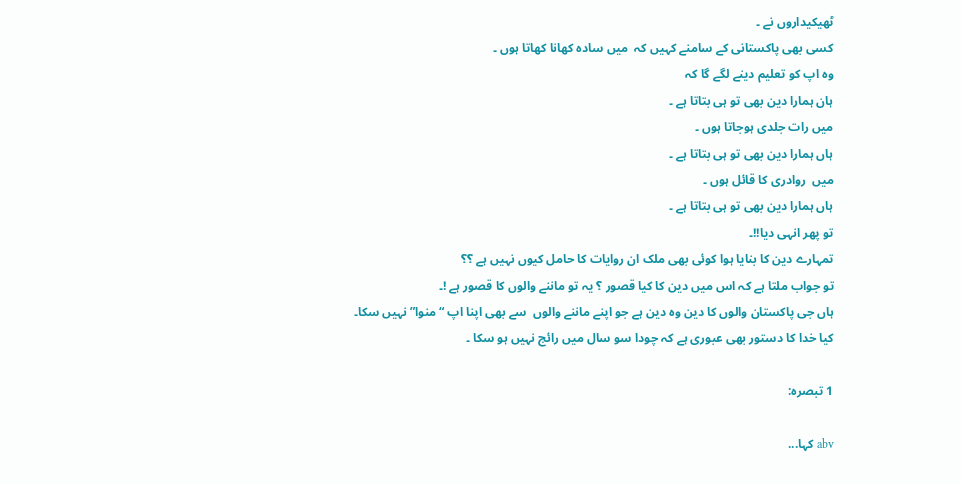ٹھیکیداروں نے ۔
کسی بھی پاکستانی کے سامنے کہیں کہ  میں سادہ کھانا کھاتا ہوں ۔
وہ اپ کو تعلیم دینے لگے گا کہ
ہان ہمارا دین بھی تو ہی بتاتا ہے ۔
میں رات جلدی ہوجاتا ہوں ۔
ہاں ہمارا دین بھی تو ہی بتاتا ہے ۔
میں  روادری کا قائل ہوں ۔
ہاں ہمارا دین بھی تو ہی بتاتا ہے ۔
تو پھر انہی دیا!!۔
تمہارے دین کا بنایا ہوا کوئی بھی ملک ان روایات کا حامل کیوں نہیں ہے ؟؟
تو جواب ملتا ہے کہ اس میں دین کا کیا قصور ؟ یہ تو ماننے والوں کا قصور ہے !۔
ہاں جی پاکستان والوں کا دین وہ دین ہے جو اپنے ماننے والوں  سے بھی اپنا اپ “منوا” نہیں سکا۔
کیا خدا کا دستور بھی عبوری ہے کہ چودا سو سال میں رائج نہیں ہو سکا ۔

1 تبصرہ:

abv کہا...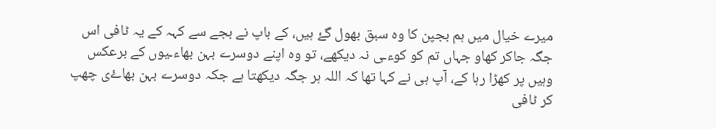میرے خیال میں ہم بجپن کا وہ سبق بھول گۓ ہیں، کے باپ نے بجے سے کہہ کے یہ ٹافی اس جگہ جاکر کھاو جہاں تم کو کوءـی نہ دیکھے، تو وہ اپنے دوسرے بہن بھاءـیوں کے برعکس وہیں پر کھڑا رہا کے، آپ ہی نے کہا تھا کہ اللہ ہر جگہ دیکھتا ہے جکہ دوسرے بہن بھاۓی چھپ کر ٹافی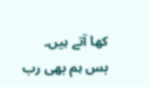کھا آتے ہیں۔
بس ہم بھی رب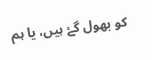کو بھول گۓ ہیں، یا ہم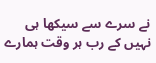نے سرے سے سیکھا ہی نہیں کے رب ہر وقت ہمارے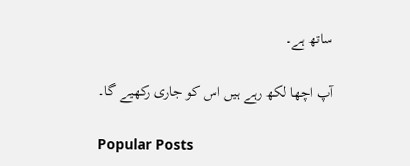ساتھ ہے۔

آپ اچھا لکھ رہے ہیں اس کو جاری رکھیے گا۔

Popular Posts